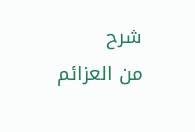شرح
من العزائم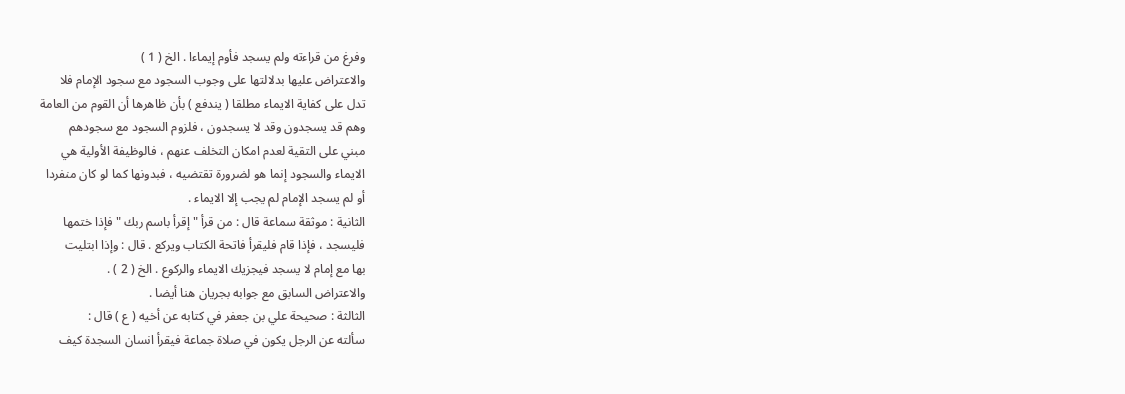وفرغ من قراءته ولم يسجد فأوم إيماءا . الخ ( 1 )
والاعتراض عليها بدلالتها على وجوب السجود مع سجود الإمام فلا
تدل على كفاية الايماء مطلقا ( يندفع ) بأن ظاهرها أن القوم من العامة
وهم قد يسجدون وقد لا يسجدون ، فلزوم السجود مع سجودهم
مبني على التقية لعدم امكان التخلف عنهم ، فالوظيفة الأولية هي
الايماء والسجود إنما هو لضرورة تقتضيه ، فبدونها كما لو كان منفردا
أو لم يسجد الإمام لم يجب إلا الايماء .
الثانية : موثقة سماعة قال : من قرأ " إقرأ باسم ربك " فإذا ختمها
فليسجد ، فإذا قام فليقرأ فاتحة الكتاب ويركع . قال : وإذا ابتليت
بها مع إمام لا يسجد فيجزيك الايماء والركوع . الخ ( 2 ) .
والاعتراض السابق مع جوابه بجريان هنا أيضا .
الثالثة : صحيحة علي بن جعفر في كتابه عن أخيه ( ع ) قال :
سألته عن الرجل يكون في صلاة جماعة فيقرأ انسان السجدة كيف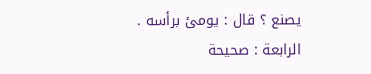يصنع ؟ قال : يومئ برأسه .
الرابعة : صحيحة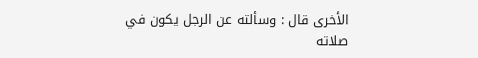الأخرى قال : وسألته عن الرجل يكون في
صلاته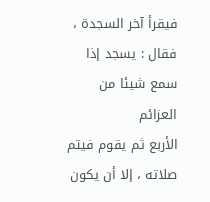فيقرأ آخر السجدة ، فقال : يسجد إذا سمع شيئا من العزائم
الأربع ثم يقوم فيتم صلاته ، إلا أن يكون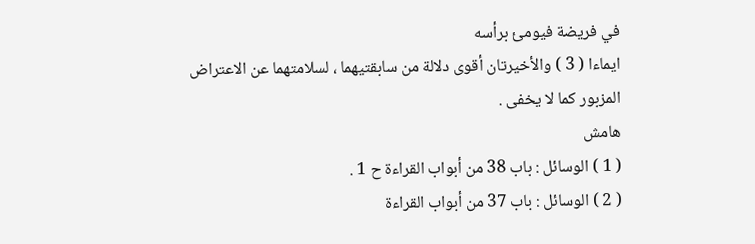في فريضة فيومئ برأسه
ايماءا ( 3 ) والأخيرتان أقوى دلالة من سابقتيهما ، لسلامتهما عن الاعتراض
المزبور كما لا يخفى .
هامش
( 1 ) الوسائل : باب 38 من أبواب القراءة ح 1 .
( 2 ) الوسائل : باب 37 من أبواب القراءة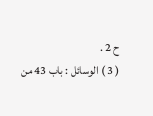ح 2 .
( 3 ) الوسائل : باب 43 من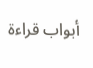أبواب قراءة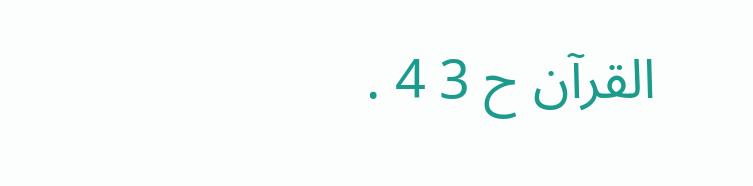القرآن ح 3 4 .